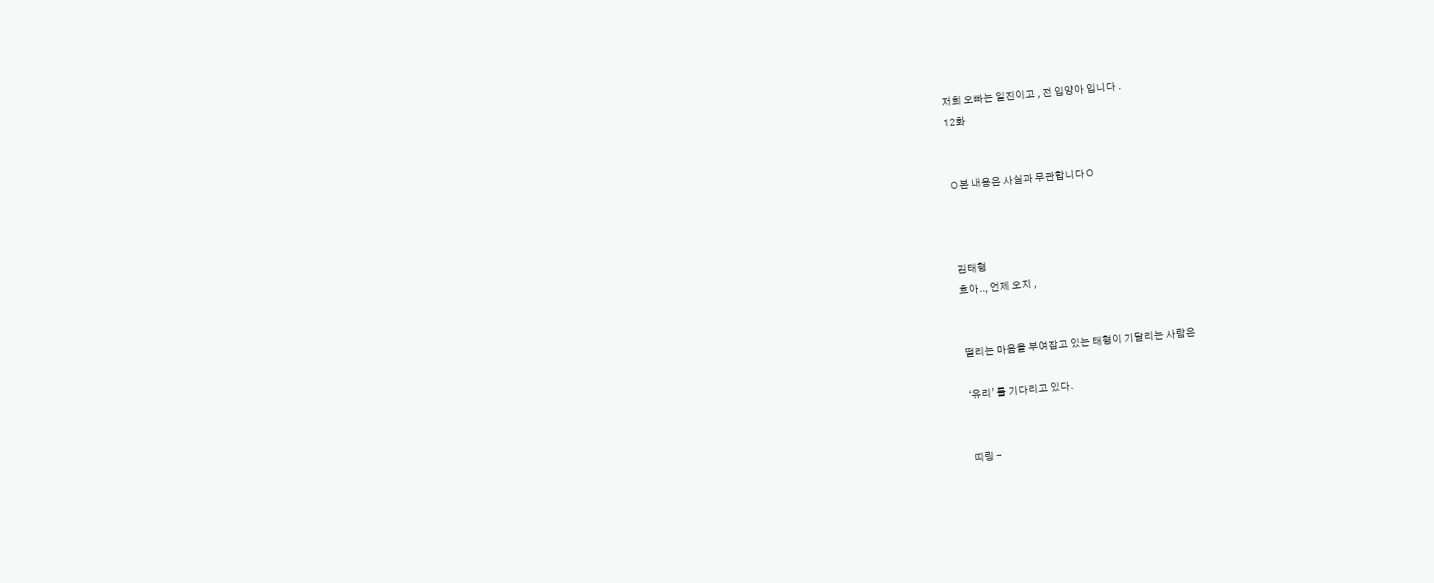저희 오빠는 일진이고 , 전 입양아 입니다 .
12화


ㅇ본 내용은 사실과 무관합니다ㅇ



김태형
흐아.., 언제 오지 ,


떨리는 마음을 부여잡고 있는 태형이 기달리는 사람은

‘유리’ 를 기다리고 있다.


띠링 -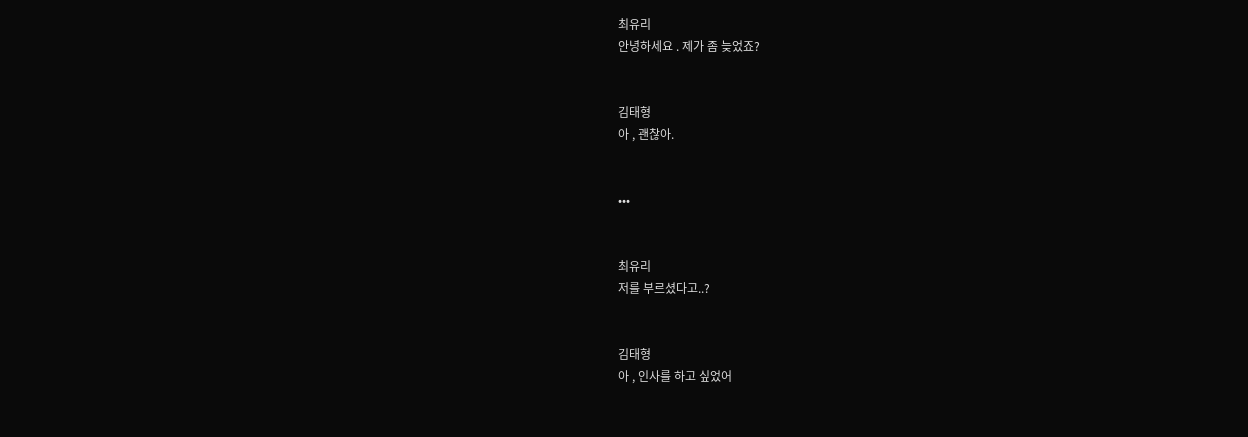최유리
안녕하세요 . 제가 좀 늦었죠?


김태형
아 , 괜찮아.


•••


최유리
저를 부르셨다고..?


김태형
아 , 인사를 하고 싶었어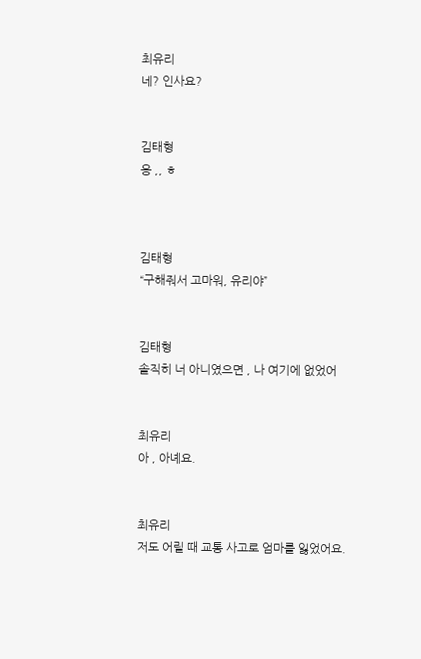최유리
네? 인사요?


김태형
응 ,, ㅎ



김태형
“구해줘서 고마워, 유리야”


김태형
솔직히 너 아니였으면 , 나 여기에 없었어


최유리
아 , 아녜요.


최유리
저도 어릴 때 교통 사고로 엄마를 잃었어요.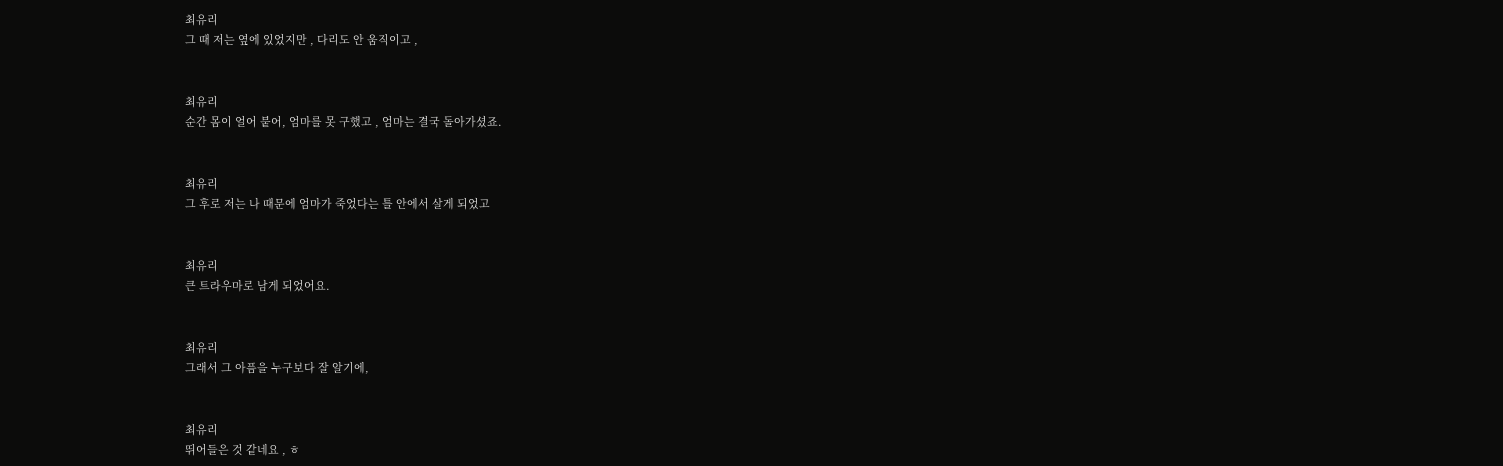최유리
그 때 저는 옆에 있었지만 , 다리도 안 움직이고 ,


최유리
순간 몸이 얼어 붙어, 엄마를 못 구했고 , 엄마는 결국 돌아가셨죠.


최유리
그 후로 저는 나 때문에 엄마가 죽었다는 틀 안에서 살게 되었고


최유리
큰 트라우마로 남게 되었어요.


최유리
그래서 그 아픔을 누구보다 잘 알기에,


최유리
뛰어들은 것 같네요 , ㅎ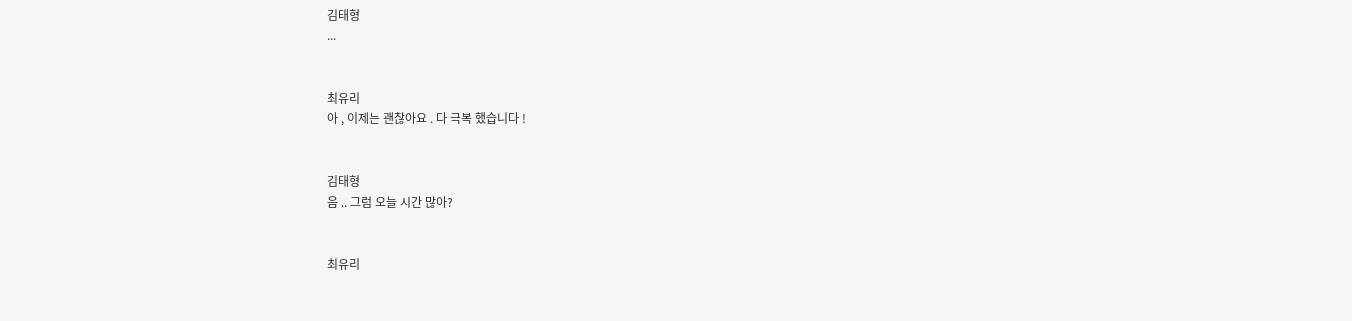김태형
...


최유리
아 , 이제는 괜찮아요 . 다 극복 했습니다 !


김태형
음 .. 그럼 오늘 시간 많아?


최유리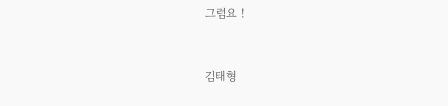그럼요 !


김태형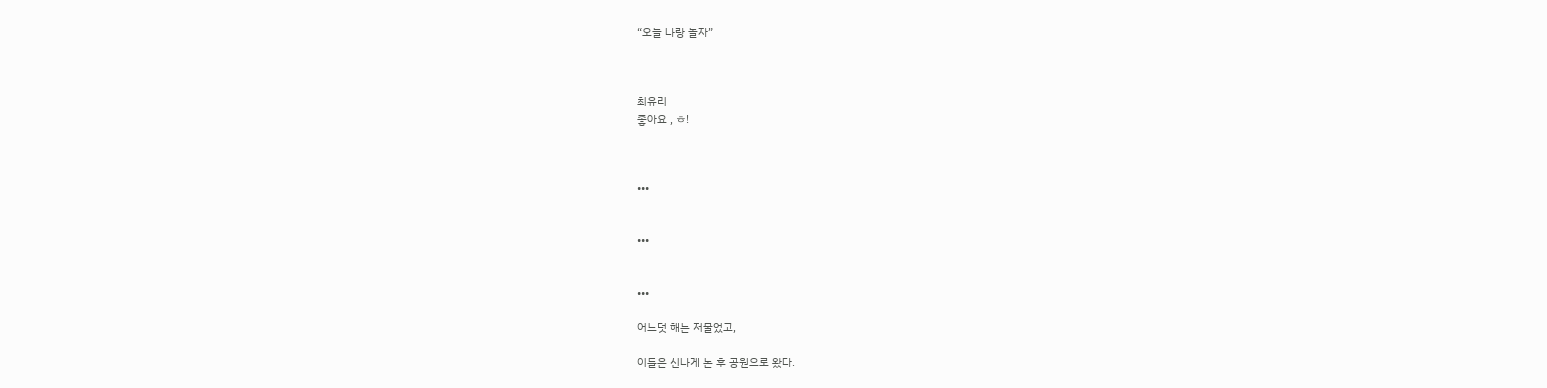“오늘 나랑 놀자”



최유리
좋아요 , ㅎ!



•••


•••


•••

어느덧 해는 저물었고,

이들은 신나게 논 후 공원으로 왔다.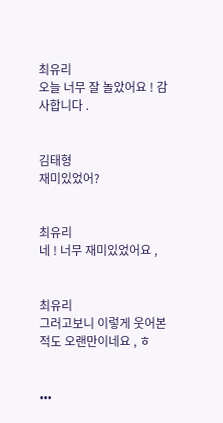최유리
오늘 너무 잘 놀았어요 ! 감사합니다 .


김태형
재미있었어?


최유리
네 ! 너무 재미있었어요 ,


최유리
그러고보니 이렇게 웃어본적도 오랜만이네요 , ㅎ


•••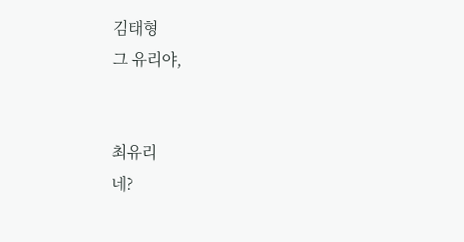김태형
그 유리야,


최유리
네?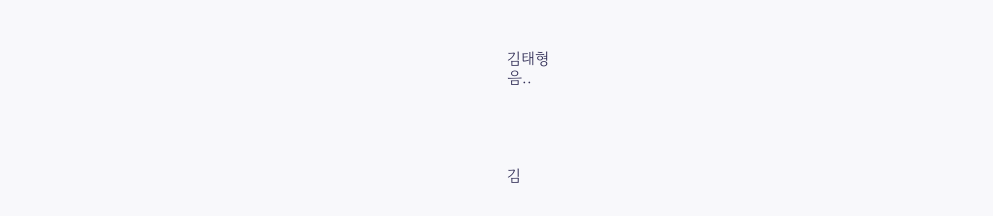김태형
음..




김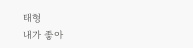태형
내가 좋아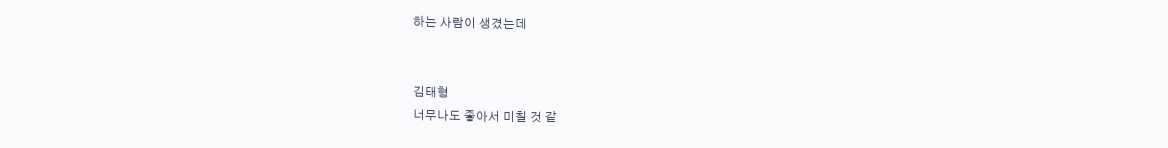하는 사람이 생겼는데


김태형
너무나도 좋아서 미칠 것 같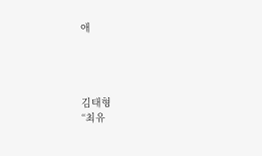애




김태형
“최유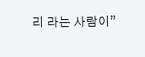리 라는 사람이”